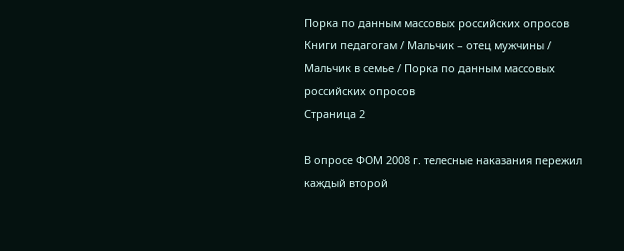Порка по данным массовых российских опросов
Книги педагогам / Мальчик – отец мужчины / Мальчик в семье / Порка по данным массовых российских опросов
Страница 2

В опросе ФОМ 2008 г. телесные наказания пережил каждый второй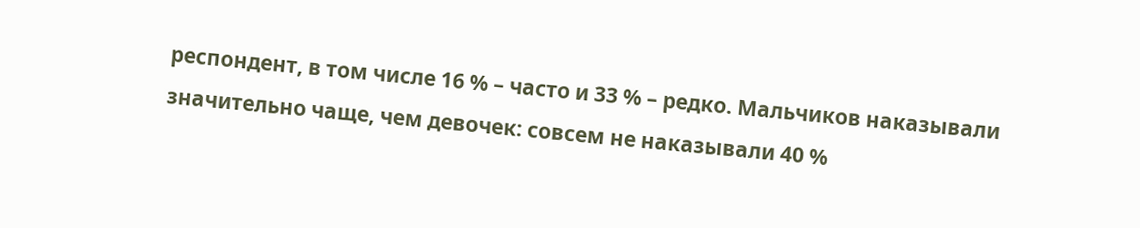респондент, в том числе 16 % – часто и 33 % – редко. Мальчиков наказывали значительно чаще, чем девочек: совсем не наказывали 40 %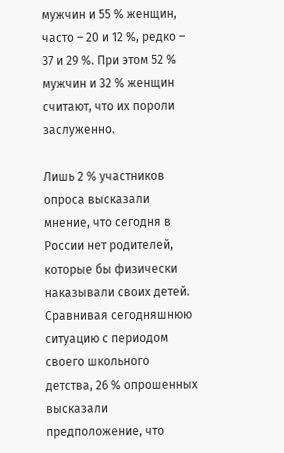мужчин и 55 % женщин, часто – 20 и 12 %, редко – 37 и 29 %. При этом 52 % мужчин и 32 % женщин считают, что их пороли заслуженно.

Лишь 2 % участников опроса высказали мнение, что сегодня в России нет родителей, которые бы физически наказывали своих детей. Сравнивая сегодняшнюю ситуацию с периодом своего школьного детства, 26 % опрошенных высказали предположение, что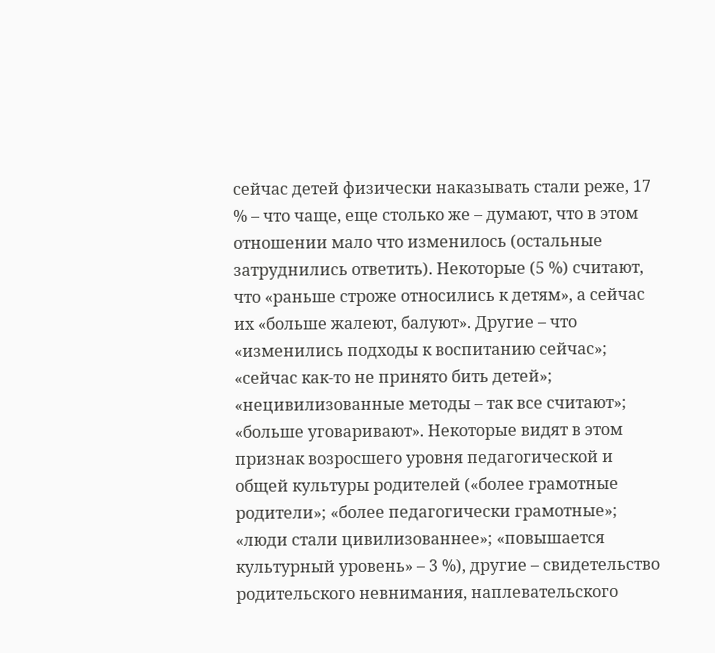сейчас детей физически наказывать стали реже, 17 % – что чаще, еще столько же – думают, что в этом отношении мало что изменилось (остальные затруднились ответить). Некоторые (5 %) считают, что «раньше строже относились к детям», а сейчас их «больше жалеют, балуют». Другие – что «изменились подходы к воспитанию сейчас»; «сейчас как-то не принято бить детей»; «нецивилизованные методы – так все считают»; «больше уговаривают». Некоторые видят в этом признак возросшего уровня педагогической и общей культуры родителей («более грамотные родители»; «более педагогически грамотные»; «люди стали цивилизованнее»; «повышается культурный уровень» – 3 %), другие – свидетельство родительского невнимания, наплевательского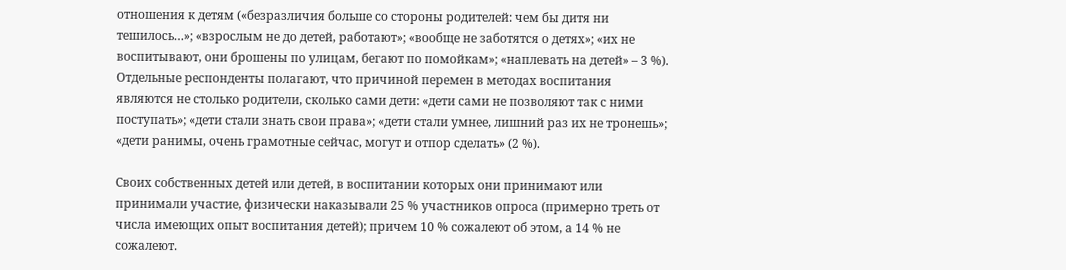отношения к детям («безразличия больше со стороны родителей: чем бы дитя ни тешилось…»; «взрослым не до детей, работают»; «вообще не заботятся о детях»; «их не воспитывают, они брошены по улицам, бегают по помойкам»; «наплевать на детей» – 3 %). Отдельные респонденты полагают, что причиной перемен в методах воспитания являются не столько родители, сколько сами дети: «дети сами не позволяют так с ними поступать»; «дети стали знать свои права»; «дети стали умнее, лишний раз их не тронешь»; «дети ранимы, очень грамотные сейчас, могут и отпор сделать» (2 %).

Своих собственных детей или детей, в воспитании которых они принимают или принимали участие, физически наказывали 25 % участников опроса (примерно треть от числа имеющих опыт воспитания детей); причем 10 % сожалеют об этом, а 14 % не сожалеют.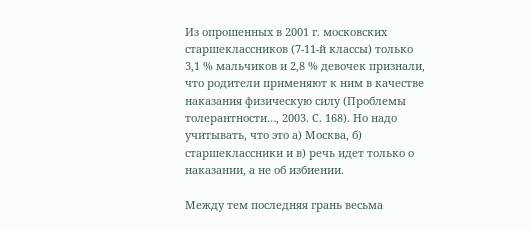Из опрошенных в 2001 г. московских старшеклассников (7-11-й классы) только 3,1 % мальчиков и 2,8 % девочек признали, что родители применяют к ним в качестве наказания физическую силу (Проблемы толерантности…, 2003. С. 168). Но надо учитывать, что это а) Москва, б) старшеклассники и в) речь идет только о наказании, а не об избиении.

Между тем последняя грань весьма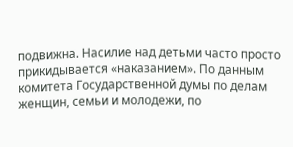подвижна. Насилие над детьми часто просто прикидывается «наказанием». По данным комитета Государственной думы по делам женщин, семьи и молодежи, по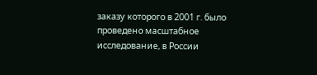заказу которого в 2001 г. было проведено масштабное исследование, в России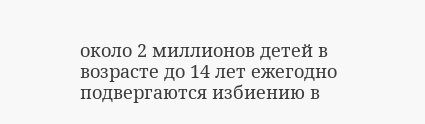около 2 миллионов детей в возрасте до 14 лет ежегодно подвергаются избиению в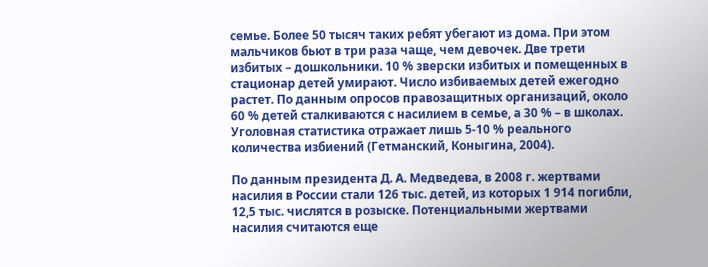семье. Более 50 тысяч таких ребят убегают из дома. При этом мальчиков бьют в три раза чаще, чем девочек. Две трети избитых – дошкольники. 10 % зверски избитых и помещенных в стационар детей умирают. Число избиваемых детей ежегодно растет. По данным опросов правозащитных организаций, около 60 % детей сталкиваются с насилием в семье, а 30 % – в школах. Уголовная статистика отражает лишь 5-10 % реального количества избиений (Гетманский, Коныгина, 2004).

По данным президента Д. А. Медведева, в 2008 г. жертвами насилия в России стали 126 тыс. детей, из которых 1 914 погибли, 12,5 тыс. числятся в розыске. Потенциальными жертвами насилия считаются еще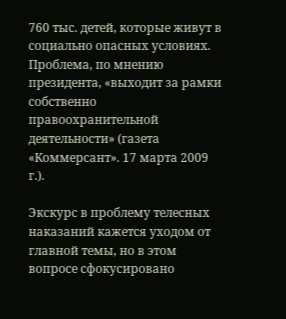760 тыс. детей, которые живут в социально опасных условиях. Проблема, по мнению президента, «выходит за рамки собственно правоохранительной деятельности» (газета «Коммерсант». 17 марта 2009 г.).

Экскурс в проблему телесных наказаний кажется уходом от главной темы, но в этом вопросе сфокусировано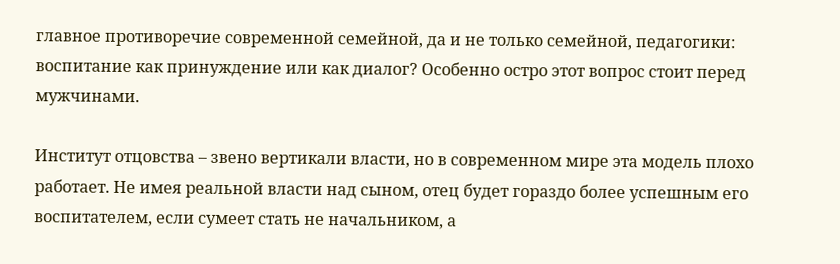главное противоречие современной семейной, да и не только семейной, педагогики: воспитание как принуждение или как диалог? Особенно остро этот вопрос стоит перед мужчинами.

Институт отцовства – звено вертикали власти, но в современном мире эта модель плохо работает. Не имея реальной власти над сыном, отец будет гораздо более успешным его воспитателем, если сумеет стать не начальником, а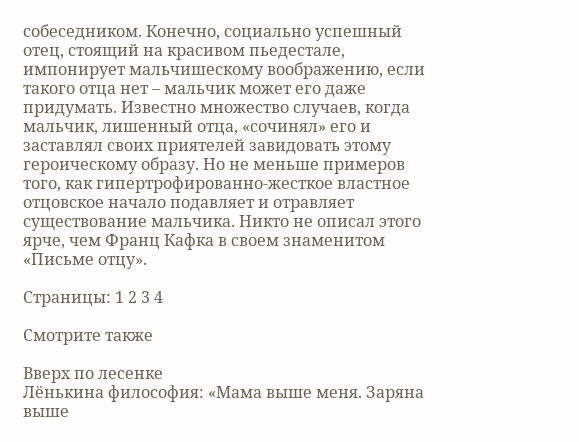собеседником. Конечно, социально успешный отец, стоящий на красивом пьедестале, импонирует мальчишескому воображению, если такого отца нет – мальчик может его даже придумать. Известно множество случаев, когда мальчик, лишенный отца, «сочинял» его и заставлял своих приятелей завидовать этому героическому образу. Но не меньше примеров того, как гипертрофированно-жесткое властное отцовское начало подавляет и отравляет существование мальчика. Никто не описал этого ярче, чем Франц Кафка в своем знаменитом «Письме отцу».

Страницы: 1 2 3 4

Смотрите также

Вверх по лесенке
Лёнькина философия: «Мама выше меня. Заряна выше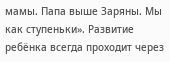мамы. Папа выше Заряны. Мы как ступеньки». Развитие ребёнка всегда проходит через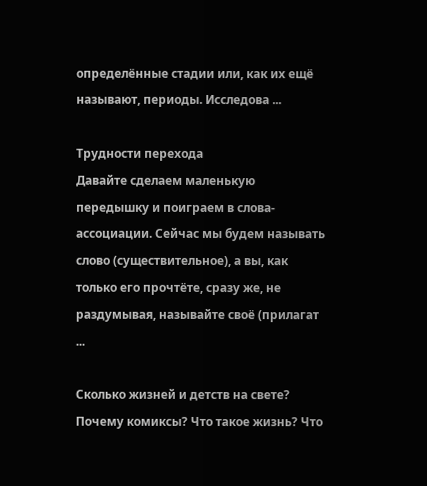определённые стадии или, как их ещё называют, периоды. Исследова ...

Трудности перехода
Давайте сделаем маленькую передышку и поиграем в слова-ассоциации. Сейчас мы будем называть слово (существительное), а вы, как только его прочтёте, сразу же, не раздумывая, называйте своё (прилагат ...

Сколько жизней и детств на свете?
Почему комиксы? Что такое жизнь? Что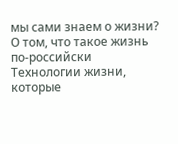мы сами знаем о жизни? О том, что такое жизнь по-российски Технологии жизни, которые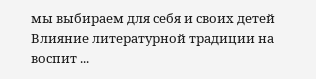мы выбираем для себя и своих детей Влияние литературной традиции на воспит ...